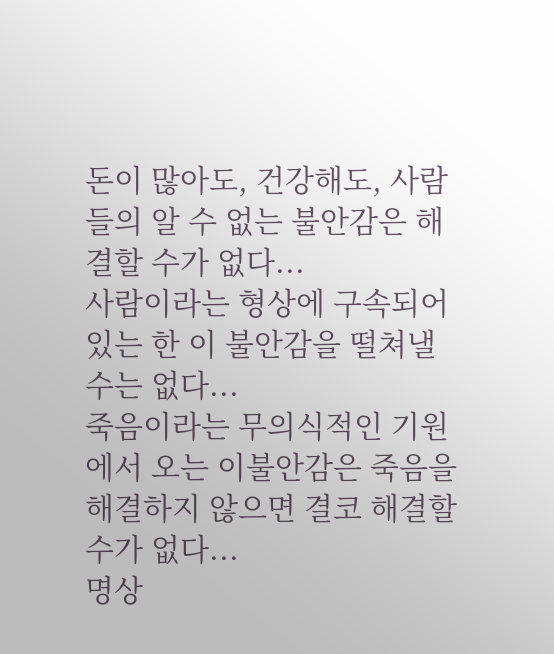돈이 많아도, 건강해도, 사람들의 알 수 없는 불안감은 해결할 수가 없다...
사람이라는 형상에 구속되어 있는 한 이 불안감을 떨쳐낼 수는 없다...
죽음이라는 무의식적인 기원에서 오는 이불안감은 죽음을 해결하지 않으면 결코 해결할 수가 없다...
명상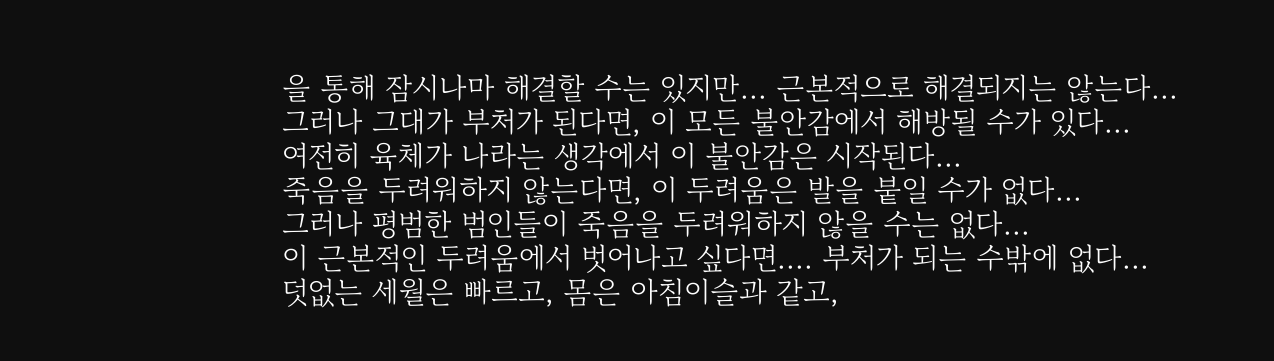을 통해 잠시나마 해결할 수는 있지만... 근본적으로 해결되지는 않는다...
그러나 그대가 부처가 된다면, 이 모든 불안감에서 해방될 수가 있다...
여전히 육체가 나라는 생각에서 이 불안감은 시작된다...
죽음을 두려워하지 않는다면, 이 두려움은 발을 붙일 수가 없다...
그러나 평범한 범인들이 죽음을 두려워하지 않을 수는 없다...
이 근본적인 두려움에서 벗어나고 싶다면.... 부처가 되는 수밖에 없다...
덧없는 세월은 빠르고, 몸은 아침이슬과 같고,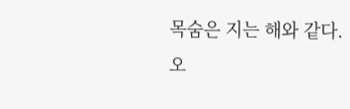목숨은 지는 해와 같다.
오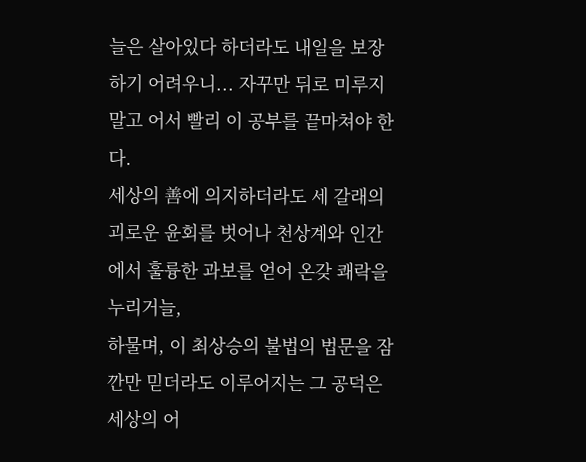늘은 살아있다 하더라도 내일을 보장하기 어려우니... 자꾸만 뒤로 미루지 말고 어서 빨리 이 공부를 끝마쳐야 한다.
세상의 善에 의지하더라도 세 갈래의 괴로운 윤회를 벗어나 천상계와 인간에서 훌륭한 과보를 얻어 온갖 쾌락을 누리거늘,
하물며, 이 최상승의 불법의 법문을 잠깐만 믿더라도 이루어지는 그 공덕은 세상의 어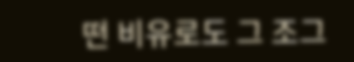떤 비유로도 그 조그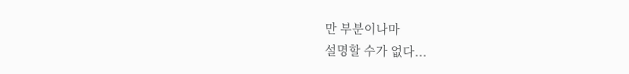만 부분이나마
설명할 수가 없다...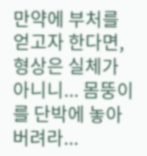만약에 부처를 얻고자 한다면, 형상은 실체가 아니니... 몸뚱이를 단박에 놓아버려라...